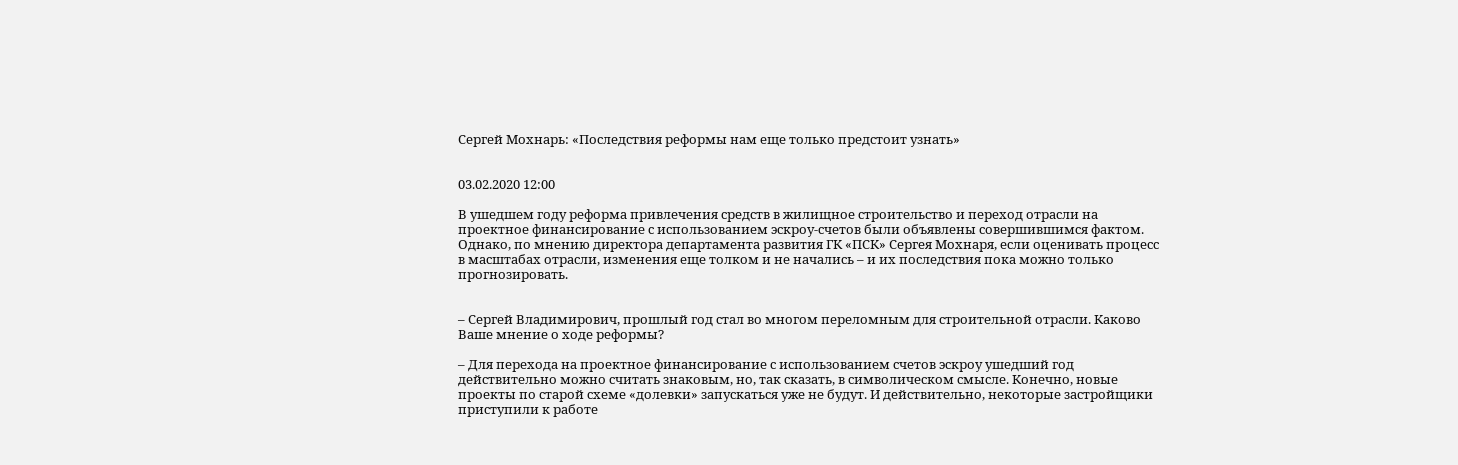Сергей Мохнарь: «Последствия реформы нам еще только предстоит узнать»


03.02.2020 12:00

В ушедшем году реформа привлечения средств в жилищное строительство и переход отрасли на проектное финансирование с использованием эскроу-счетов были объявлены совершившимся фактом. Однако, по мнению директора департамента развития ГК «ПСК» Сергея Мохнаря, если оценивать процесс в масштабах отрасли, изменения еще толком и не начались – и их последствия пока можно только прогнозировать.


– Сергей Владимирович, прошлый год стал во многом переломным для строительной отрасли. Каково Ваше мнение о ходе реформы?

– Для перехода на проектное финансирование с использованием счетов эскроу ушедший год действительно можно считать знаковым, но, так сказать, в символическом смысле. Конечно, новые проекты по старой схеме «долевки» запускаться уже не будут. И действительно, некоторые застройщики приступили к работе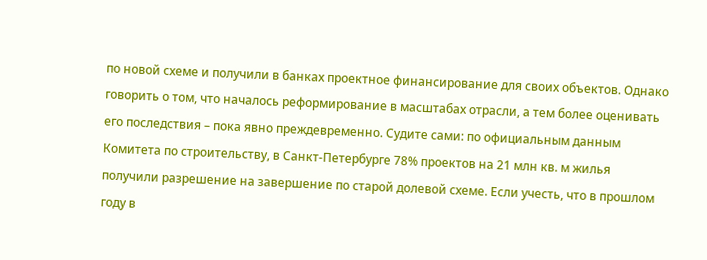по новой схеме и получили в банках проектное финансирование для своих объектов. Однако говорить о том, что началось реформирование в масштабах отрасли, а тем более оценивать его последствия – пока явно преждевременно. Судите сами: по официальным данным Комитета по строительству, в Санкт-Петербурге 78% проектов на 21 млн кв. м жилья получили разрешение на завершение по старой долевой схеме. Если учесть, что в прошлом году в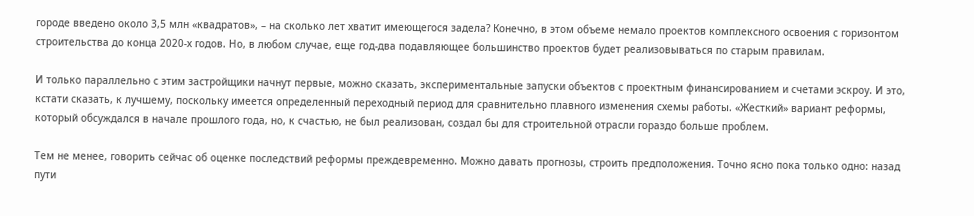городе введено около 3,5 млн «квадратов», – на сколько лет хватит имеющегося задела? Конечно, в этом объеме немало проектов комплексного освоения с горизонтом строительства до конца 2020-х годов. Но, в любом случае, еще год-два подавляющее большинство проектов будет реализовываться по старым правилам.

И только параллельно с этим застройщики начнут первые, можно сказать, экспериментальные запуски объектов с проектным финансированием и счетами эскроу. И это, кстати сказать, к лучшему, поскольку имеется определенный переходный период для сравнительно плавного изменения схемы работы. «Жесткий» вариант реформы, который обсуждался в начале прошлого года, но, к счастью, не был реализован, создал бы для строительной отрасли гораздо больше проблем.

Тем не менее, говорить сейчас об оценке последствий реформы преждевременно. Можно давать прогнозы, строить предположения. Точно ясно пока только одно: назад пути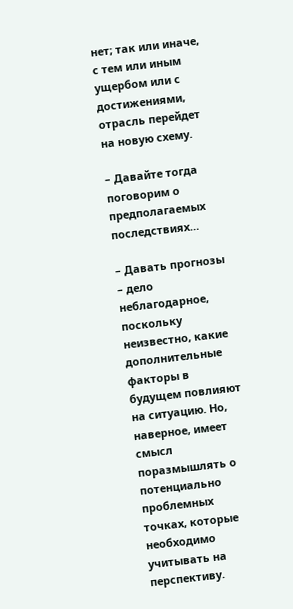нет; так или иначе, с тем или иным ущербом или с достижениями, отрасль перейдет на новую схему.

– Давайте тогда поговорим о предполагаемых последствиях…

– Давать прогнозы – дело неблагодарное, поскольку неизвестно, какие дополнительные факторы в будущем повлияют на ситуацию. Но, наверное, имеет смысл поразмышлять о потенциально проблемных точках, которые необходимо учитывать на перспективу.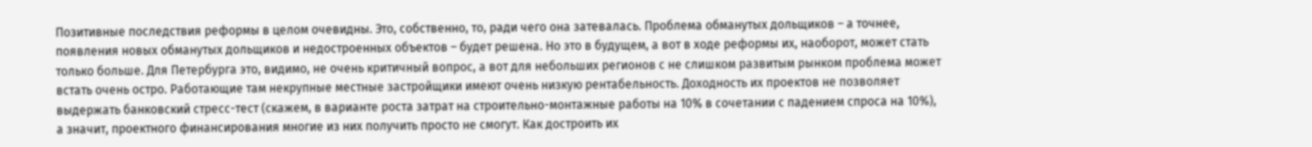Позитивные последствия реформы в целом очевидны. Это, собственно, то, ради чего она затевалась. Проблема обманутых дольщиков – а точнее, появления новых обманутых дольщиков и недостроенных объектов – будет решена. Но это в будущем, а вот в ходе реформы их, наоборот, может стать только больше. Для Петербурга это, видимо, не очень критичный вопрос, а вот для небольших регионов с не слишком развитым рынком проблема может встать очень остро. Работающие там некрупные местные застройщики имеют очень низкую рентабельность. Доходность их проектов не позволяет выдержать банковский стресс-тест (скажем, в варианте роста затрат на строительно-монтажные работы на 10% в сочетании с падением спроса на 10%), а значит, проектного финансирования многие из них получить просто не смогут. Как достроить их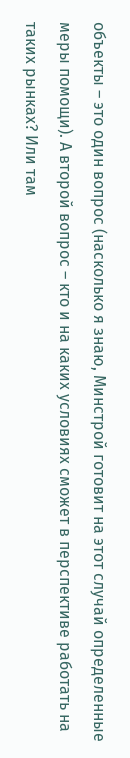объекты – это один вопрос (насколько я знаю, Минстрой готовит на этот случай определенные меры помощи). А второй вопрос – кто и на каких условиях сможет в перспективе работать на таких рынках? Или там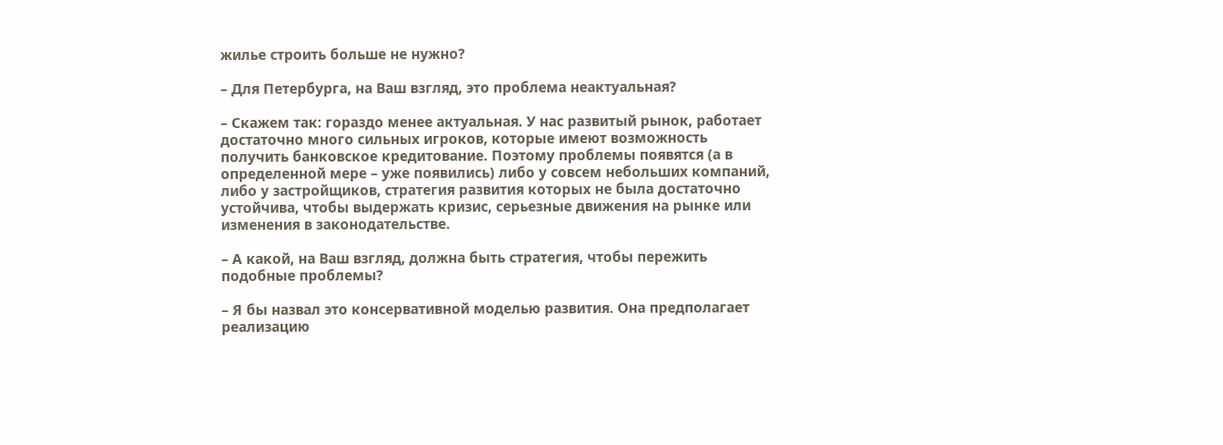жилье строить больше не нужно?

– Для Петербурга, на Ваш взгляд, это проблема неактуальная?

– Скажем так: гораздо менее актуальная. У нас развитый рынок, работает достаточно много сильных игроков, которые имеют возможность получить банковское кредитование. Поэтому проблемы появятся (а в определенной мере – уже появились) либо у совсем небольших компаний, либо у застройщиков, стратегия развития которых не была достаточно устойчива, чтобы выдержать кризис, серьезные движения на рынке или изменения в законодательстве.

– А какой, на Ваш взгляд, должна быть стратегия, чтобы пережить подобные проблемы?

– Я бы назвал это консервативной моделью развития. Она предполагает реализацию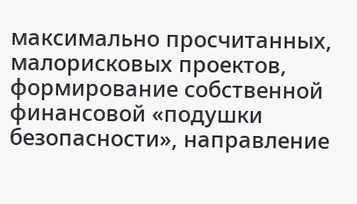максимально просчитанных, малорисковых проектов, формирование собственной финансовой «подушки безопасности», направление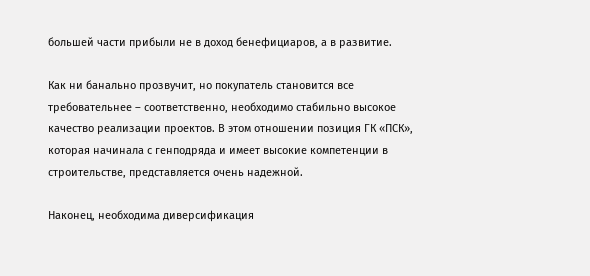большей части прибыли не в доход бенефициаров, а в развитие.

Как ни банально прозвучит, но покупатель становится все требовательнее – соответственно, необходимо стабильно высокое качество реализации проектов. В этом отношении позиция ГК «ПСК», которая начинала с генподряда и имеет высокие компетенции в строительстве, представляется очень надежной.

Наконец, необходима диверсификация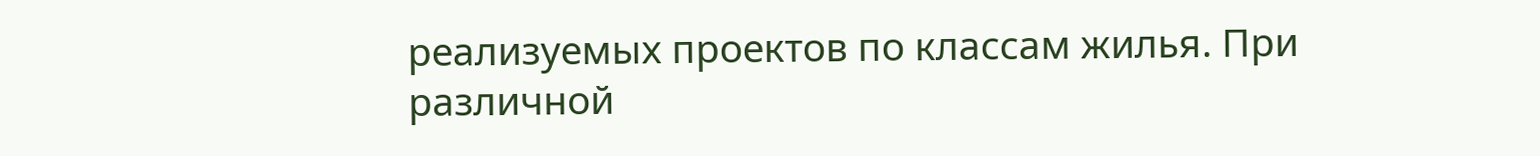реализуемых проектов по классам жилья. При различной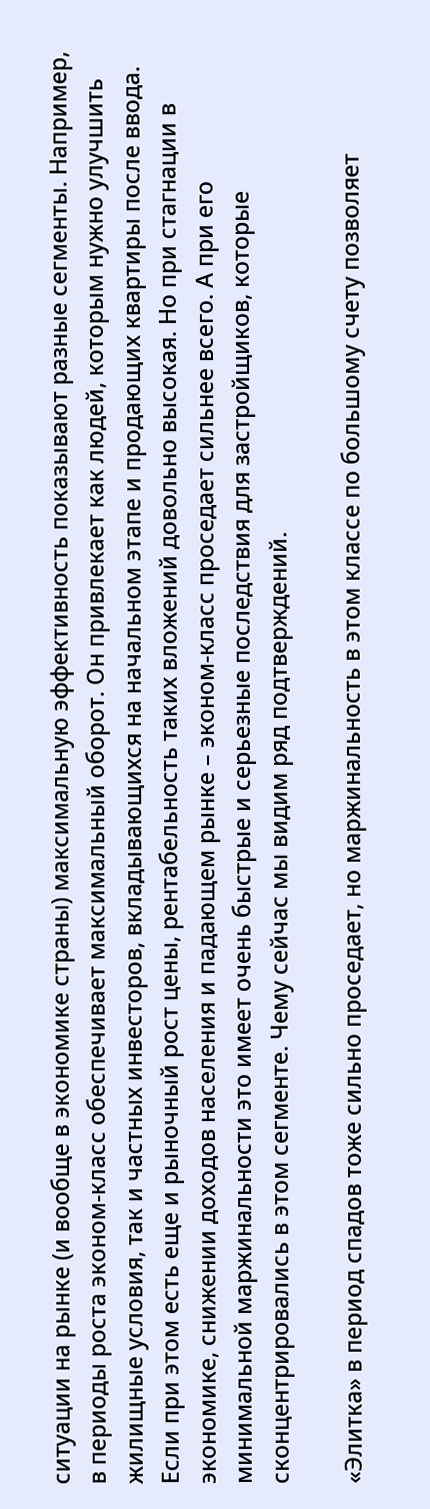ситуации на рынке (и вообще в экономике страны) максимальную эффективность показывают разные сегменты. Например, в периоды роста эконом-класс обеспечивает максимальный оборот. Он привлекает как людей, которым нужно улучшить жилищные условия, так и частных инвесторов, вкладывающихся на начальном этапе и продающих квартиры после ввода. Если при этом есть еще и рыночный рост цены, рентабельность таких вложений довольно высокая. Но при стагнации в экономике, снижении доходов населения и падающем рынке – эконом-класс проседает сильнее всего. А при его минимальной маржинальности это имеет очень быстрые и серьезные последствия для застройщиков, которые сконцентрировались в этом сегменте. Чему сейчас мы видим ряд подтверждений.

«Элитка» в период спадов тоже сильно проседает, но маржинальность в этом классе по большому счету позволяет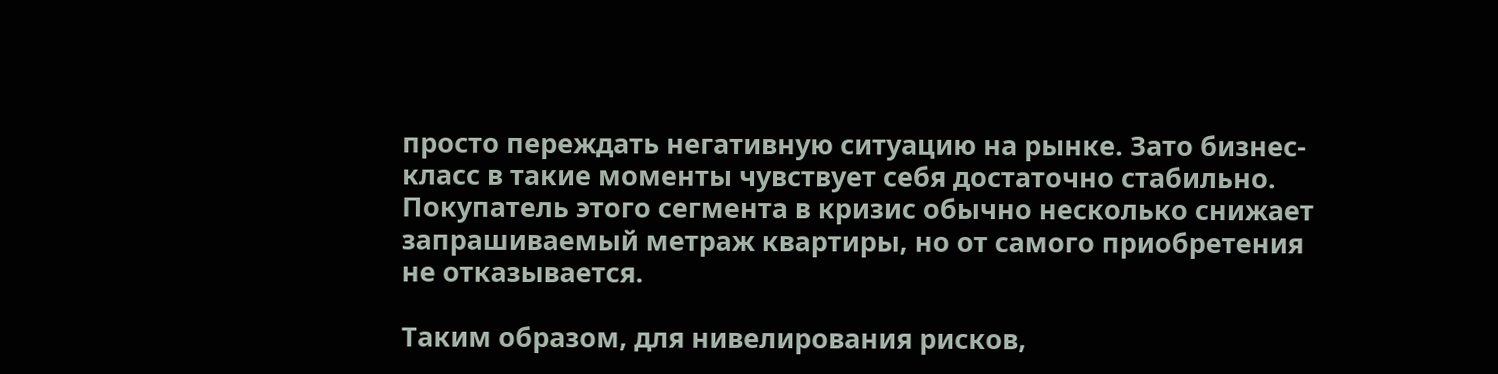просто переждать негативную ситуацию на рынке. Зато бизнес-класс в такие моменты чувствует себя достаточно стабильно. Покупатель этого сегмента в кризис обычно несколько снижает запрашиваемый метраж квартиры, но от самого приобретения не отказывается.

Таким образом, для нивелирования рисков,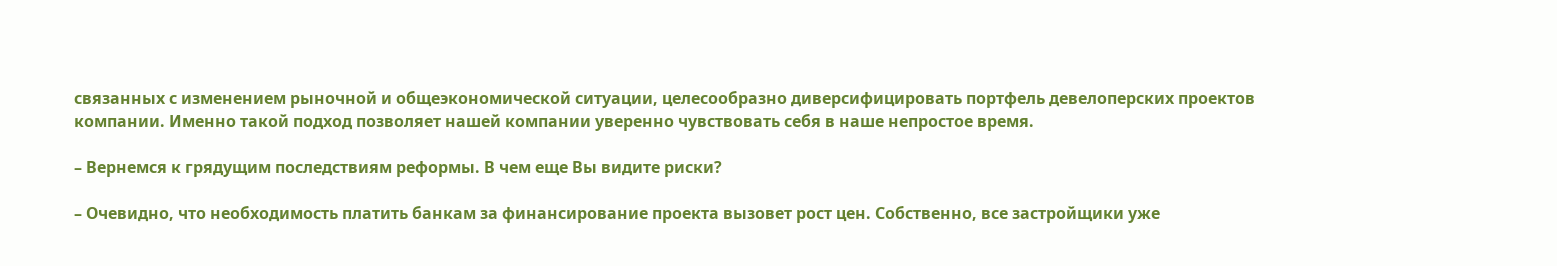связанных с изменением рыночной и общеэкономической ситуации, целесообразно диверсифицировать портфель девелоперских проектов компании. Именно такой подход позволяет нашей компании уверенно чувствовать себя в наше непростое время.

– Вернемся к грядущим последствиям реформы. В чем еще Вы видите риски?

– Очевидно, что необходимость платить банкам за финансирование проекта вызовет рост цен. Собственно, все застройщики уже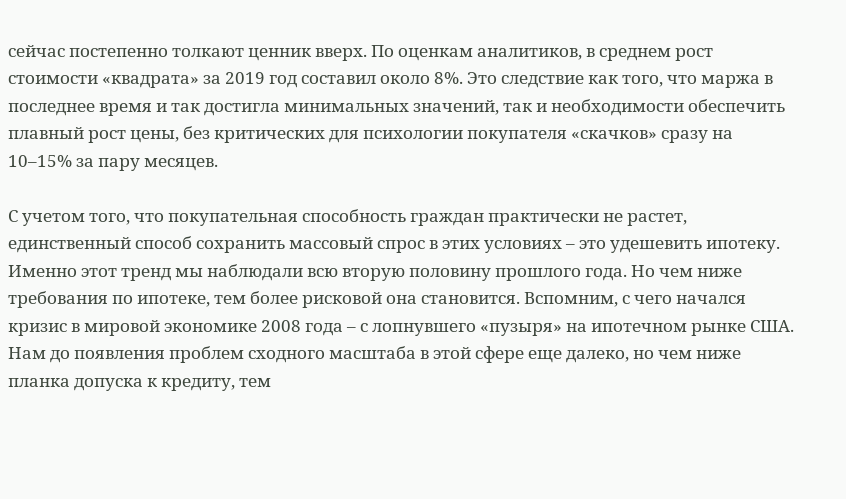сейчас постепенно толкают ценник вверх. По оценкам аналитиков, в среднем рост стоимости «квадрата» за 2019 год составил около 8%. Это следствие как того, что маржа в последнее время и так достигла минимальных значений, так и необходимости обеспечить плавный рост цены, без критических для психологии покупателя «скачков» сразу на 10–15% за пару месяцев.

С учетом того, что покупательная способность граждан практически не растет, единственный способ сохранить массовый спрос в этих условиях – это удешевить ипотеку. Именно этот тренд мы наблюдали всю вторую половину прошлого года. Но чем ниже требования по ипотеке, тем более рисковой она становится. Вспомним, с чего начался кризис в мировой экономике 2008 года – с лопнувшего «пузыря» на ипотечном рынке США. Нам до появления проблем сходного масштаба в этой сфере еще далеко, но чем ниже планка допуска к кредиту, тем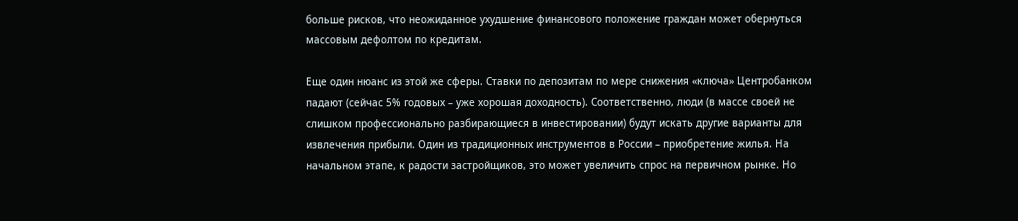больше рисков, что неожиданное ухудшение финансового положение граждан может обернуться массовым дефолтом по кредитам.

Еще один нюанс из этой же сферы. Ставки по депозитам по мере снижения «ключа» Центробанком падают (сейчас 5% годовых – уже хорошая доходность). Соответственно, люди (в массе своей не слишком профессионально разбирающиеся в инвестировании) будут искать другие варианты для извлечения прибыли. Один из традиционных инструментов в России – приобретение жилья. На начальном этапе, к радости застройщиков, это может увеличить спрос на первичном рынке. Но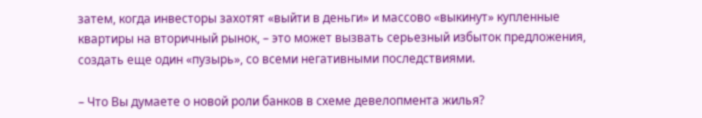затем, когда инвесторы захотят «выйти в деньги» и массово «выкинут» купленные квартиры на вторичный рынок, – это может вызвать серьезный избыток предложения, создать еще один «пузырь», со всеми негативными последствиями.

– Что Вы думаете о новой роли банков в схеме девелопмента жилья?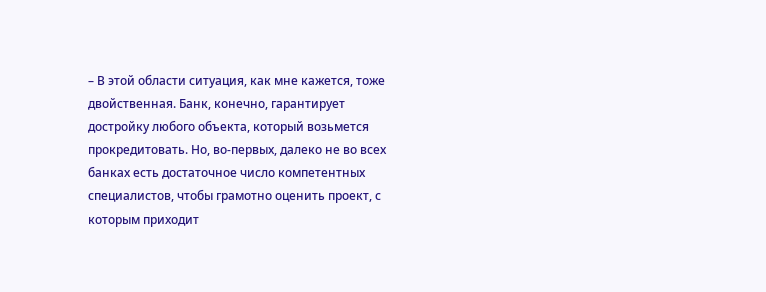– В этой области ситуация, как мне кажется, тоже двойственная. Банк, конечно, гарантирует достройку любого объекта, который возьмется прокредитовать. Но, во-первых, далеко не во всех банках есть достаточное число компетентных специалистов, чтобы грамотно оценить проект, с которым приходит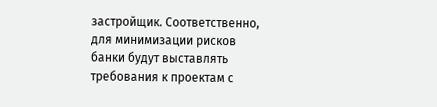застройщик. Соответственно, для минимизации рисков банки будут выставлять требования к проектам с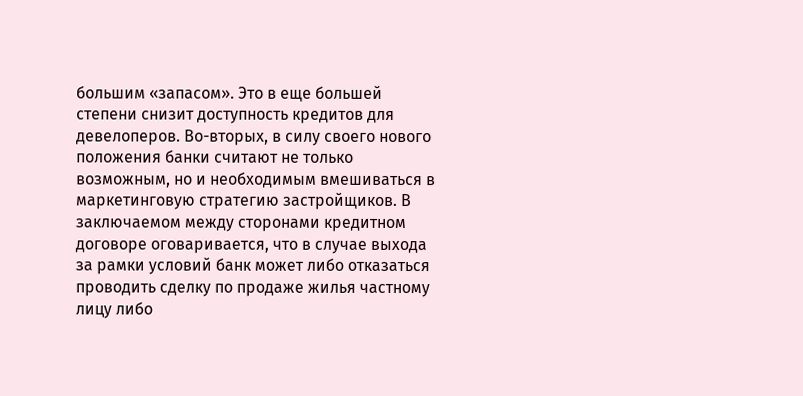большим «запасом». Это в еще большей степени снизит доступность кредитов для девелоперов. Во-вторых, в силу своего нового положения банки считают не только возможным, но и необходимым вмешиваться в маркетинговую стратегию застройщиков. В заключаемом между сторонами кредитном договоре оговаривается, что в случае выхода за рамки условий банк может либо отказаться проводить сделку по продаже жилья частному лицу либо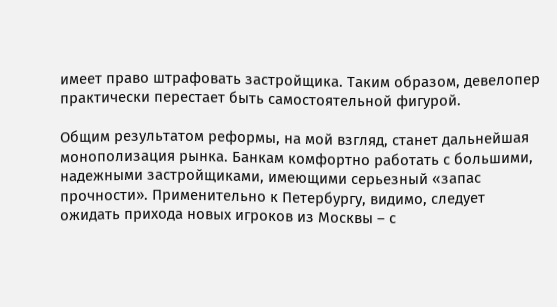имеет право штрафовать застройщика. Таким образом, девелопер практически перестает быть самостоятельной фигурой.

Общим результатом реформы, на мой взгляд, станет дальнейшая монополизация рынка. Банкам комфортно работать с большими, надежными застройщиками, имеющими серьезный «запас прочности». Применительно к Петербургу, видимо, следует ожидать прихода новых игроков из Москвы – с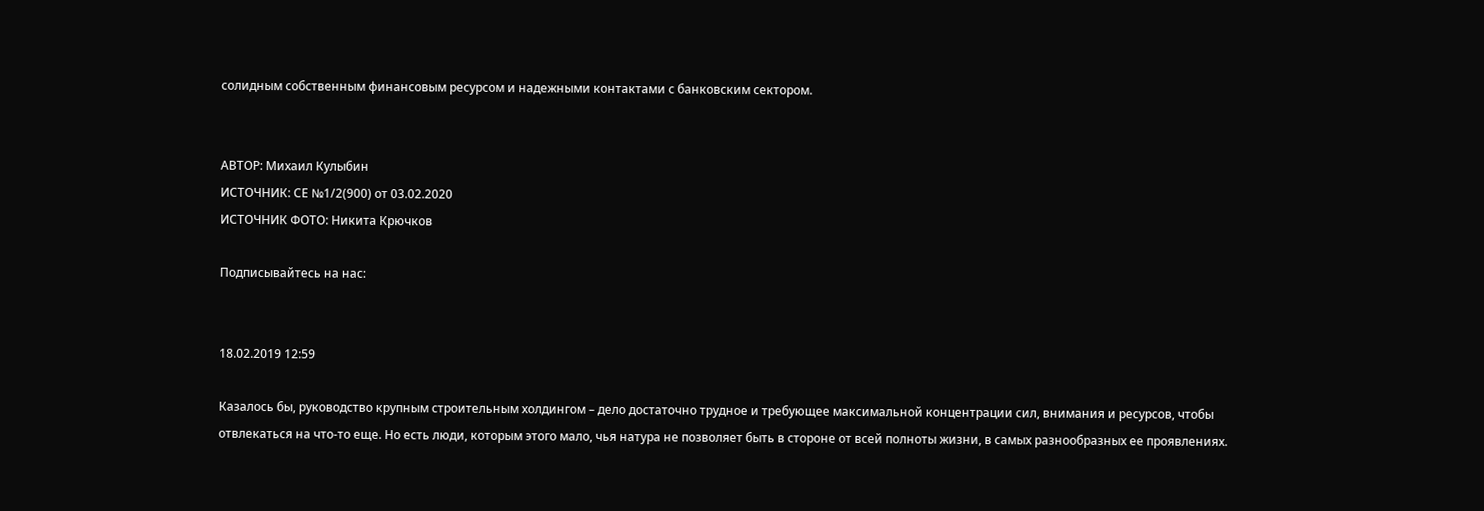солидным собственным финансовым ресурсом и надежными контактами с банковским сектором.


АВТОР: Михаил Кулыбин
ИСТОЧНИК: СЕ №1/2(900) от 03.02.2020
ИСТОЧНИК ФОТО: Никита Крючков

Подписывайтесь на нас:


18.02.2019 12:59

Казалось бы, руководство крупным строительным холдингом – дело достаточно трудное и требующее максимальной концентрации сил, внимания и ресурсов, чтобы отвлекаться на что-то еще. Но есть люди, которым этого мало, чья натура не позволяет быть в стороне от всей полноты жизни, в самых разнообразных ее проявлениях.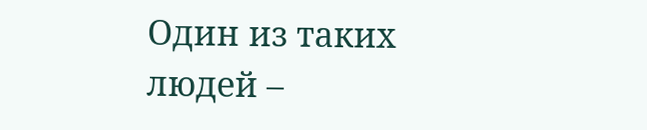Один из таких людей –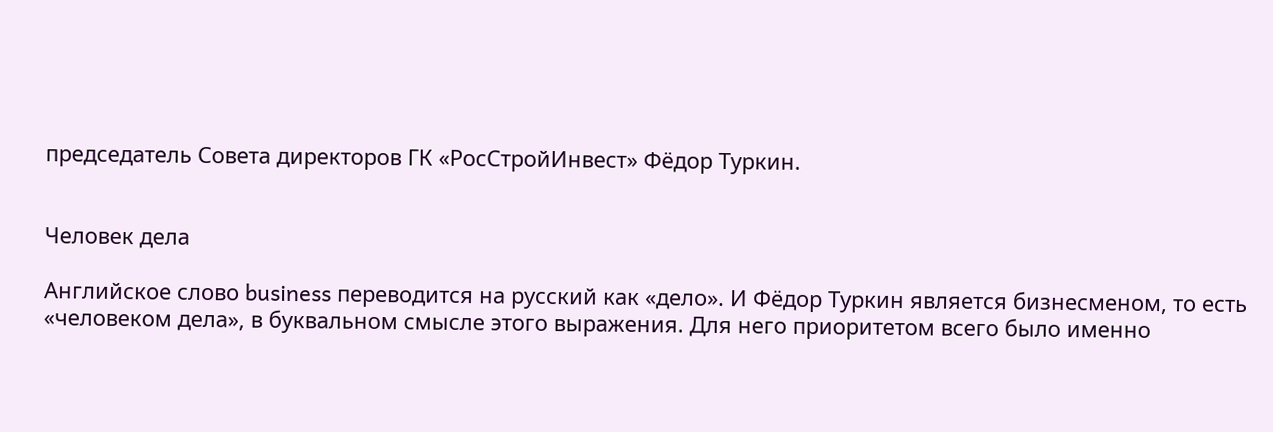председатель Совета директоров ГК «РосСтройИнвест» Фёдор Туркин.


Человек дела

Английское слово business переводится на русский как «дело». И Фёдор Туркин является бизнесменом, то есть «человеком дела», в буквальном смысле этого выражения. Для него приоритетом всего было именно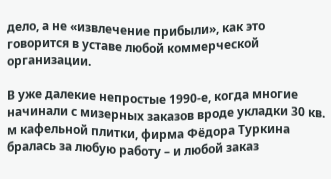дело, а не «извлечение прибыли», как это говорится в уставе любой коммерческой организации.

В уже далекие непростые 1990-е, когда многие начинали с мизерных заказов вроде укладки 30 кв. м кафельной плитки, фирма Фёдора Туркина бралась за любую работу – и любой заказ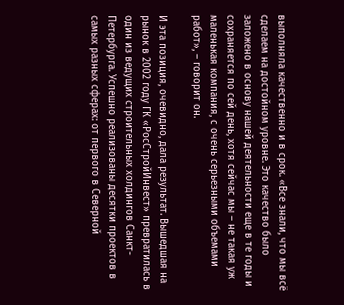выполняла качественно и в срок. «Все знали, что мы всё сделаем на достойном уровне. Это качество было заложено в основу нашей деятельности еще в те годы и сохраняется по сей день, хотя сейчас мы – не такая уж маленькая компания, с очень серьезными объемами работ», – говорит он.

И эта позиция, очевидно, дала результат. Вышедшая на рынок в 2002 году ГК «РосСтройИнвест» превратилась в один из ведущих строительных холдингов Санкт-Петербурга. Успешно реализованы десятки проектов в самых разных сферах: от первого в Северной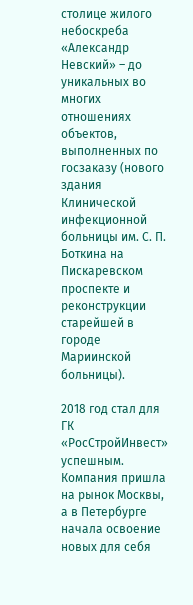столице жилого небоскреба «Александр Невский» – до уникальных во многих отношениях объектов, выполненных по госзаказу (нового здания Клинической инфекционной больницы им. С. П. Боткина на Пискаревском проспекте и реконструкции старейшей в городе Мариинской больницы).

2018 год стал для ГК «РосСтройИнвест» успешным. Компания пришла на рынок Москвы, а в Петербурге начала освоение новых для себя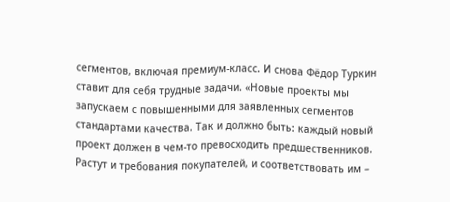сегментов, включая премиум-класс. И снова Фёдор Туркин ставит для себя трудные задачи. «Новые проекты мы запускаем с повышенными для заявленных сегментов стандартами качества. Так и должно быть: каждый новый проект должен в чем-то превосходить предшественников. Растут и требования покупателей, и соответствовать им –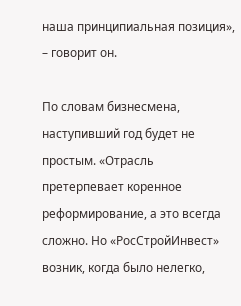наша принципиальная позиция», – говорит он.

По словам бизнесмена, наступивший год будет не простым. «Отрасль претерпевает коренное реформирование, а это всегда сложно. Но «РосСтройИнвест» возник, когда было нелегко,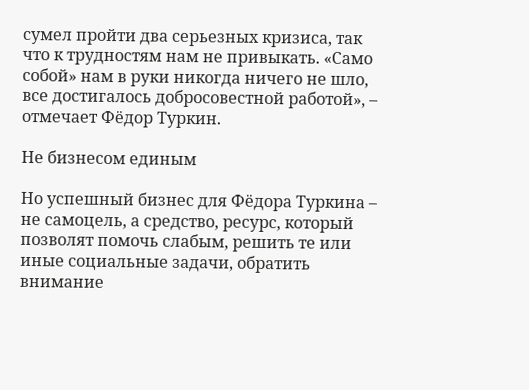сумел пройти два серьезных кризиса, так что к трудностям нам не привыкать. «Само собой» нам в руки никогда ничего не шло, все достигалось добросовестной работой», – отмечает Фёдор Туркин.

Не бизнесом единым

Но успешный бизнес для Фёдора Туркина – не самоцель, а средство, ресурс, который позволят помочь слабым, решить те или иные социальные задачи, обратить внимание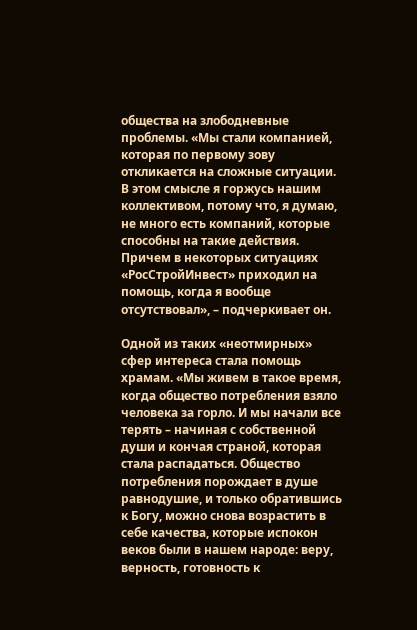общества на злободневные проблемы. «Мы стали компанией, которая по первому зову откликается на сложные ситуации. В этом смысле я горжусь нашим коллективом, потому что, я думаю, не много есть компаний, которые способны на такие действия. Причем в некоторых ситуациях «РосСтройИнвест» приходил на помощь, когда я вообще отсутствовал», – подчеркивает он.

Одной из таких «неотмирных» сфер интереса стала помощь храмам. «Мы живем в такое время, когда общество потребления взяло человека за горло. И мы начали все терять – начиная с собственной души и кончая страной, которая стала распадаться. Общество потребления порождает в душе равнодушие, и только обратившись к Богу, можно снова возрастить в себе качества, которые испокон веков были в нашем народе: веру, верность, готовность к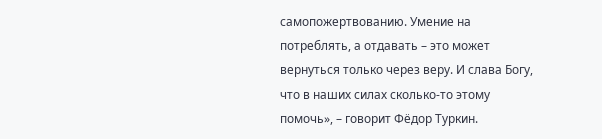самопожертвованию. Умение на потреблять, а отдавать – это может вернуться только через веру. И слава Богу, что в наших силах сколько-то этому помочь», – говорит Фёдор Туркин.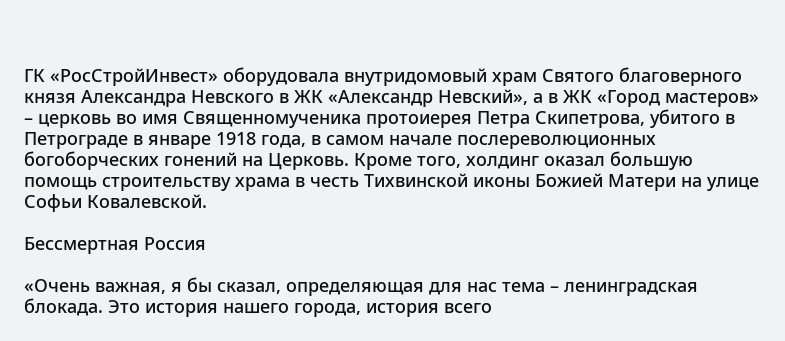ГК «РосСтройИнвест» оборудовала внутридомовый храм Святого благоверного князя Александра Невского в ЖК «Александр Невский», а в ЖК «Город мастеров» – церковь во имя Священномученика протоиерея Петра Скипетрова, убитого в Петрограде в январе 1918 года, в самом начале послереволюционных богоборческих гонений на Церковь. Кроме того, холдинг оказал большую помощь строительству храма в честь Тихвинской иконы Божией Матери на улице Софьи Ковалевской.

Бессмертная Россия

«Очень важная, я бы сказал, определяющая для нас тема – ленинградская блокада. Это история нашего города, история всего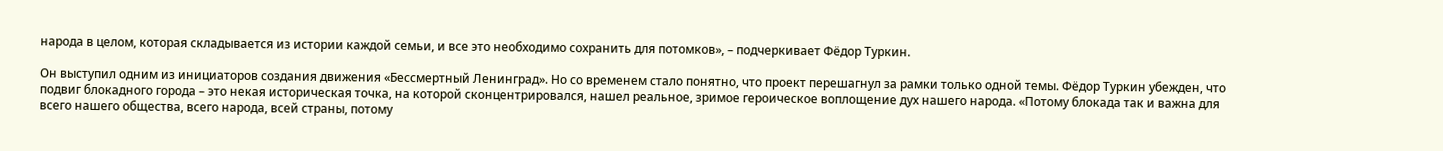народа в целом, которая складывается из истории каждой семьи, и все это необходимо сохранить для потомков», – подчеркивает Фёдор Туркин.

Он выступил одним из инициаторов создания движения «Бессмертный Ленинград». Но со временем стало понятно, что проект перешагнул за рамки только одной темы. Фёдор Туркин убежден, что подвиг блокадного города – это некая историческая точка, на которой сконцентрировался, нашел реальное, зримое героическое воплощение дух нашего народа. «Потому блокада так и важна для всего нашего общества, всего народа, всей страны, потому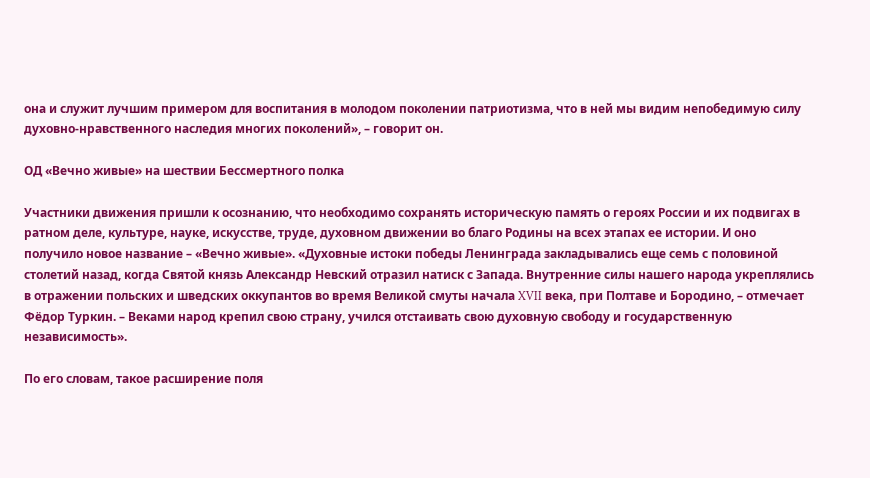она и служит лучшим примером для воспитания в молодом поколении патриотизма, что в ней мы видим непобедимую силу духовно-нравственного наследия многих поколений», – говорит он.

ОД «Вечно живые» на шествии Бессмертного полка

Участники движения пришли к осознанию, что необходимо сохранять историческую память о героях России и их подвигах в ратном деле, культуре, науке, искусстве, труде, духовном движении во благо Родины на всех этапах ее истории. И оно получило новое название – «Вечно живые». «Духовные истоки победы Ленинграда закладывались еще семь с половиной столетий назад, когда Святой князь Александр Невский отразил натиск с Запада. Внутренние силы нашего народа укреплялись в отражении польских и шведских оккупантов во время Великой смуты начала XVII века, при Полтаве и Бородино, – отмечает Фёдор Туркин. – Веками народ крепил свою страну, учился отстаивать свою духовную свободу и государственную независимость».

По его словам, такое расширение поля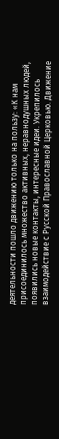деятельности пошло движению только на пользу: «К нам присоединилось множество активных, неравнодушных людей, появились новые контакты, интересные идеи. Укрепилось взаимодействие с Русской Православной Церковью. Движение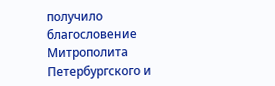получило благословение Митрополита Петербургского и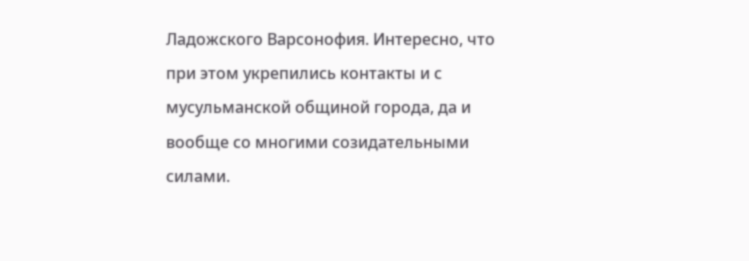Ладожского Варсонофия. Интересно, что при этом укрепились контакты и с мусульманской общиной города, да и вообще со многими созидательными силами.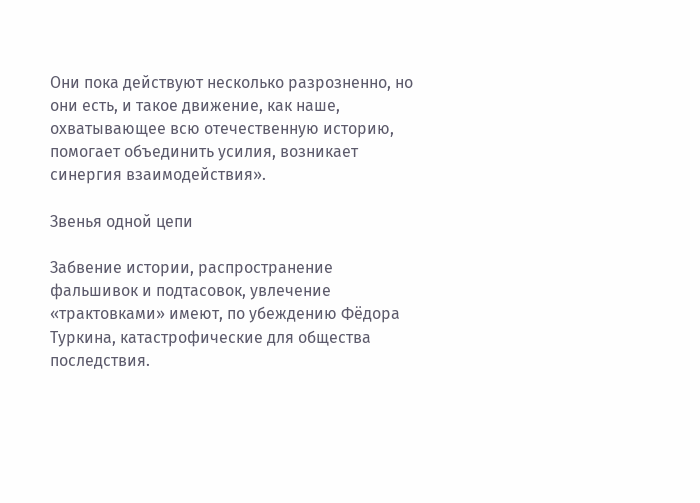Они пока действуют несколько разрозненно, но они есть, и такое движение, как наше, охватывающее всю отечественную историю, помогает объединить усилия, возникает синергия взаимодействия».

Звенья одной цепи

Забвение истории, распространение фальшивок и подтасовок, увлечение «трактовками» имеют, по убеждению Фёдора Туркина, катастрофические для общества последствия.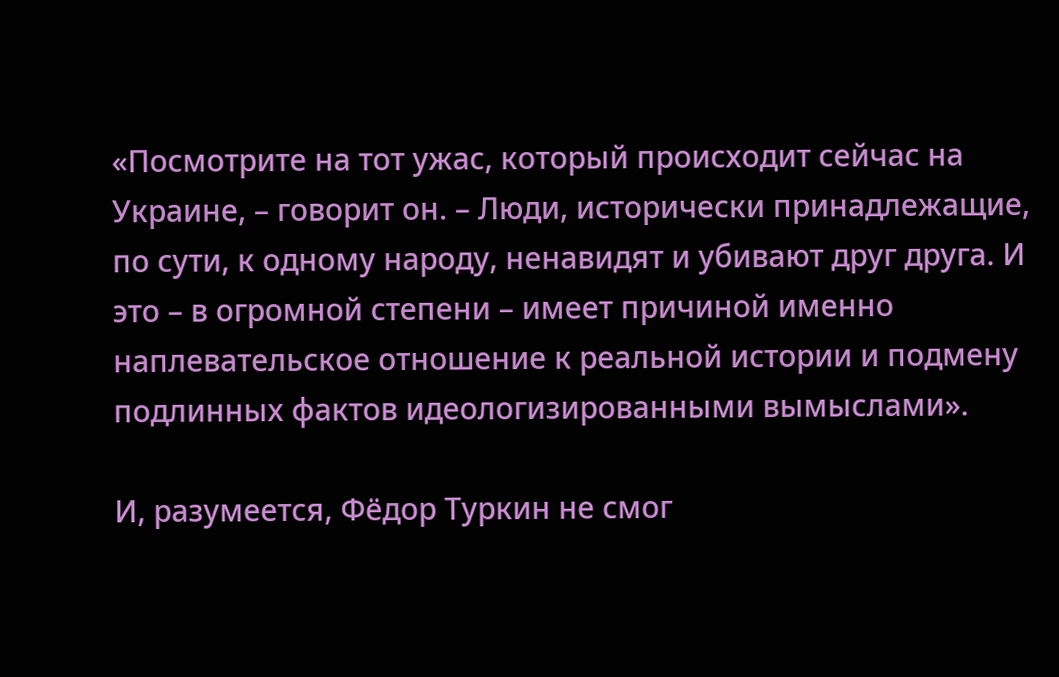«Посмотрите на тот ужас, который происходит сейчас на Украине, – говорит он. – Люди, исторически принадлежащие, по сути, к одному народу, ненавидят и убивают друг друга. И это – в огромной степени – имеет причиной именно наплевательское отношение к реальной истории и подмену подлинных фактов идеологизированными вымыслами».

И, разумеется, Фёдор Туркин не смог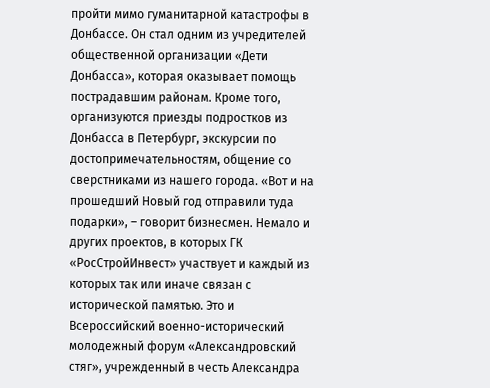пройти мимо гуманитарной катастрофы в Донбассе. Он стал одним из учредителей общественной организации «Дети Донбасса», которая оказывает помощь пострадавшим районам. Кроме того, организуются приезды подростков из Донбасса в Петербург, экскурсии по достопримечательностям, общение со сверстниками из нашего города. «Вот и на прошедший Новый год отправили туда подарки», – говорит бизнесмен. Немало и других проектов, в которых ГК «РосСтройИнвест» участвует и каждый из которых так или иначе связан с исторической памятью. Это и Всероссийский военно-исторический молодежный форум «Александровский стяг», учрежденный в честь Александра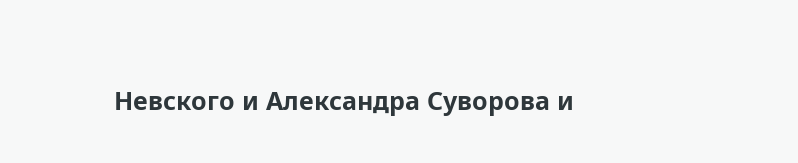Невского и Александра Суворова и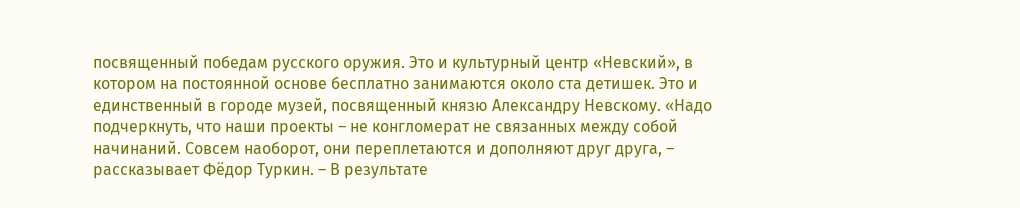посвященный победам русского оружия. Это и культурный центр «Невский», в котором на постоянной основе бесплатно занимаются около ста детишек. Это и единственный в городе музей, посвященный князю Александру Невскому. «Надо подчеркнуть, что наши проекты – не конгломерат не связанных между собой начинаний. Совсем наоборот, они переплетаются и дополняют друг друга, – рассказывает Фёдор Туркин. – В результате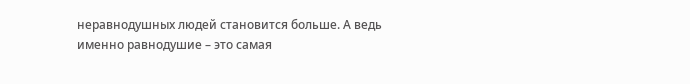неравнодушных людей становится больше. А ведь именно равнодушие – это самая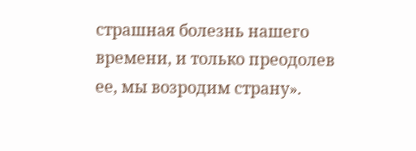страшная болезнь нашего времени, и только преодолев ее, мы возродим страну».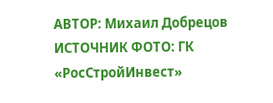АВТОР: Михаил Добрецов
ИСТОЧНИК ФОТО: ГК «РосСтройИнвест»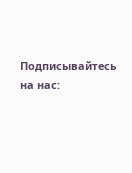Подписывайтесь на нас: